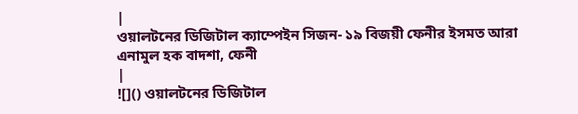|
ওয়ালটনের ডিজিটাল ক্যাম্পেইন সিজন- ১৯ বিজয়ী ফেনীর ইসমত আরা
এনামুল হক বাদশা, ফেনী
|
![]() ওয়ালটনের ডিজিটাল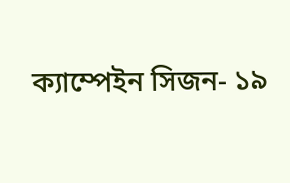ক্যাম্পেইন সিজন- ১৯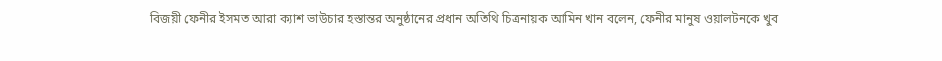বিজয়ী ফেনীর ইসমত আরা ক্যাশ ভাউচার হস্তান্তর অনুষ্ঠানের প্রধান অতিথি চিত্রনায়ক আমিন খান বলেন, ফেনীর মানুষ ওয়ালটনকে খুব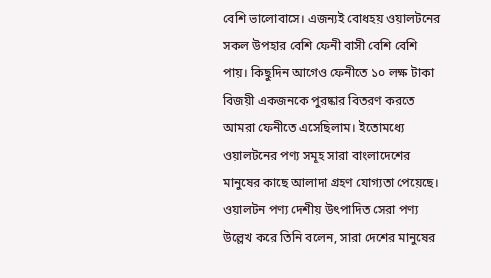বেশি ভালোবাসে। এজন্যই বোধহয় ওয়ালটনের সকল উপহার বেশি ফেনী বাসী বেশি বেশি পায়। কিছুদিন আগেও ফেনীতে ১০ লক্ষ টাকা বিজয়ী একজনকে পুরষ্কার বিতরণ করতে আমরা ফেনীতে এসেছিলাম। ইতোমধ্যে ওয়ালটনের পণ্য সমূহ সারা বাংলাদেশের মানুষের কাছে আলাদা গ্রহণ যোগ্যতা পেয়েছে। ওয়ালটন পণ্য দেশীয় উৎপাদিত সেরা পণ্য উল্লেখ করে তিনি বলেন, সারা দেশের মানুষের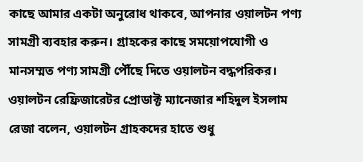কাছে আমার একটা অনুরোধ থাকবে, আপনার ওয়ালটন পণ্য সামগ্রী ব্যবহার করুন। গ্রাহকের কাছে সময়োপযোগী ও মানসম্মত পণ্য সামগ্রী পৌঁছে দিতে ওয়ালটন বদ্ধপরিকর। ওয়ালটন রেফ্রিজারেটর প্রোডাক্ট ম্যানেজার শহিদুল ইসলাম রেজা বলেন, ওয়ালটন গ্রাহকদের হাতে শুধু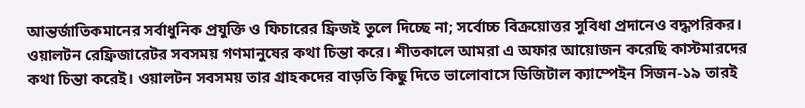আন্তর্জাতিকমানের সর্বাধুনিক প্রযুক্তি ও ফিচারের ফ্রিজই তুলে দিচ্ছে না; সর্বোচ্চ বিক্রয়োত্তর সুবিধা প্রদানেও বদ্ধপরিকর। ওয়ালটন রেফ্রিজারেটর সবসময় গণমানুষের কথা চিন্তা করে। শীতকালে আমরা এ অফার আয়োজন করেছি কাস্টমারদের কথা চিন্তা করেই। ওয়ালটন সবসময় তার গ্রাহকদের বাড়তি কিছু দিতে ভালোবাসে ডিজিটাল ক্যাম্পেইন সিজন-১৯ তারই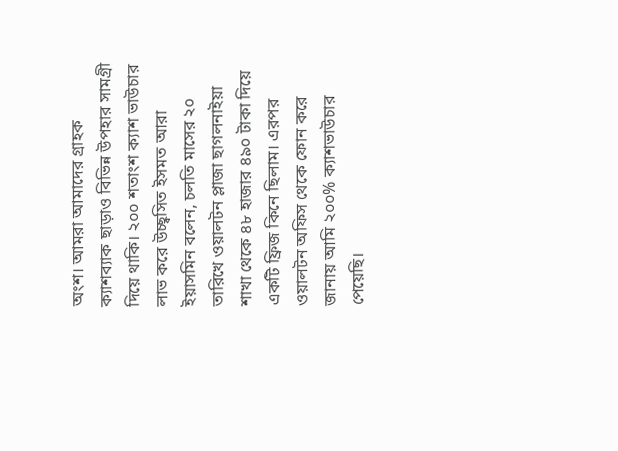অংশ। আমরা আমাদের গ্রাহক ক্যাশব্যাক ছাড়াও বিভিন্ন উপহার সামগ্রী দিয়ে থাকি। ২০০ শতাংশ ক্যাশ ভাউচার লাভ করে উচ্ছ্বসিত ইসমত আরা ইয়াসমিন বলেন, চলতি মাসের ২০ তারিখে ওয়ালটন প্লাজা ছাগলনাইয়া শাখা থেকে ৪৮ হাজার ৪৯০ টাকা দিয়ে একটি ফ্রিজ কিনে ছিলাম। এরপর ওয়ালটন অফিস থেকে ফোন করে জানায় আমি ২০০% ক্যাশভাউচার পেয়েছি।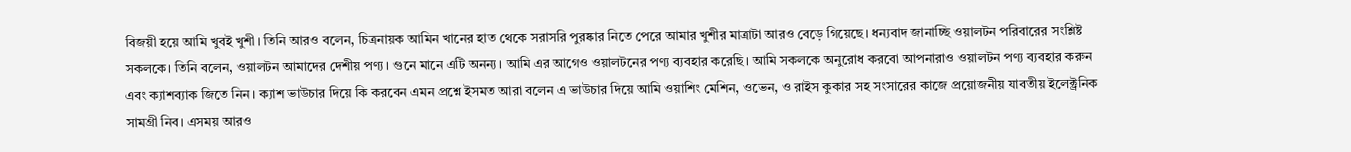বিজয়ী হয়ে আমি খুবই খুশী। তিনি আরও বলেন, চিত্রনায়ক আমিন খানের হাত থেকে সরাসরি পুরষ্কার নিতে পেরে আমার খুশীর মাত্রাটা আরও বেড়ে গিয়েছে। ধন্যবাদ জানাচ্ছি ওয়ালটন পরিবারের সংশ্লিষ্ট সকলকে। তিনি বলেন, ওয়ালটন আমাদের দেশীয় পণ্য। গুনে মানে এটি অনন্য। আমি এর আগেও ওয়ালটনের পণ্য ব্যবহার করেছি। আমি সকলকে অনুরোধ করবো আপনারাও ওয়ালটন পণ্য ব্যবহার করুন এবং ক্যাশব্যাক জিতে নিন। ক্যাশ ভাউচার দিয়ে কি করবেন এমন প্রশ্নে ইসমত আরা বলেন এ ভাউচার দিয়ে আমি ওয়াশিং মেশিন, ওভেন, ও রাইস কুকার সহ সংসারের কাজে প্রয়োজনীয় যাবতীয় ইলেক্ট্রনিক সামগ্রী নিব। এসময় আরও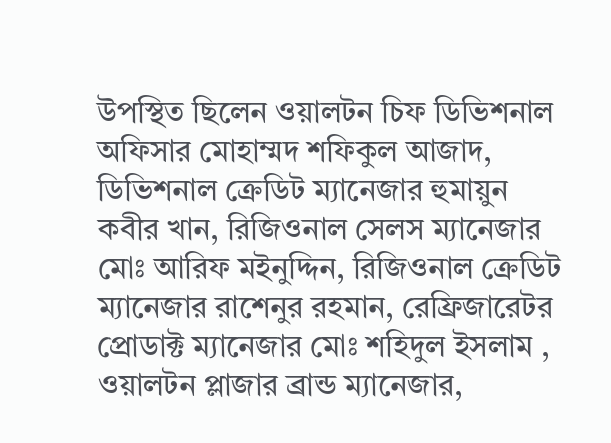উপস্থিত ছিলেন ওয়ালটন চিফ ডিভিশনাল অফিসার মোহাম্মদ শফিকুল আজাদ, ডিভিশনাল ক্রেডিট ম্যানেজার হুমায়ুন কবীর খান, রিজিওনাল সেলস ম্যানেজার মোঃ আরিফ মইনুদ্দিন, রিজিওনাল ক্রেডিট ম্যানেজার রাশেনুর রহমান, রেফ্রিজারেটর প্রোডাক্ট ম্যানেজার মোঃ শহিদুল ইসলাম , ওয়ালটন প্লাজার ব্রান্ড ম্যানেজার,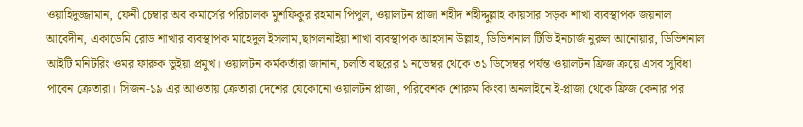ওয়াহিদুজ্জামান, ফেনী চেম্বার অব কমার্সের পরিচালক মুশফিকুর রহমান পিপুল, ওয়ালটন প্লাজা শহীদ শহীদ্দুল্লাহ কায়সার সড়ক শাখা ব্যবস্থাপক জয়নাল আবেদীন, একাডেমি রোড শাখার ব্যবস্থাপক মাহেদুল ইসলাম,ছাগলনাইয়া শাখা ব্যবস্থাপক আহসান উল্লাহ, ডিভিশনাল টিভি ইনচার্জ নুরুল আনোয়ার, ডিভিশনাল আইটি মনিটরিং ওমর ফারুক ভুইয়া প্রমুখ। ওয়ালটন কর্মকর্তারা জানান, চলতি বছরের ১ নভেম্বর থেকে ৩১ ডিসেম্বর পর্যন্ত ওয়ালটন ফ্রিজ ক্রয়ে এসব সুবিধা পাবেন ক্রেতারা। সিজন-১৯ এর আওতায় ক্রেতারা দেশের যেকোনো ওয়ালটন প্লাজা, পরিবেশক শোরুম কিংবা অনলাইনে ই-প্লাজা থেকে ফ্রিজ কেনার পর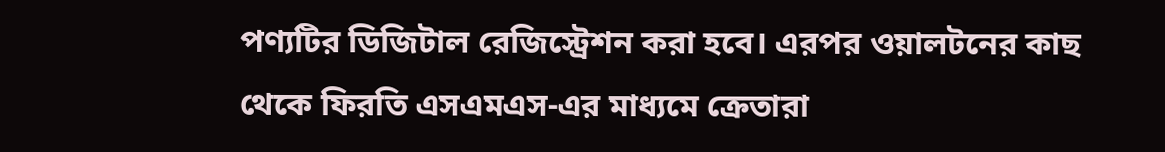পণ্যটির ডিজিটাল রেজিস্ট্রেশন করা হবে। এরপর ওয়ালটনের কাছ থেকে ফিরতি এসএমএস-এর মাধ্যমে ক্রেতারা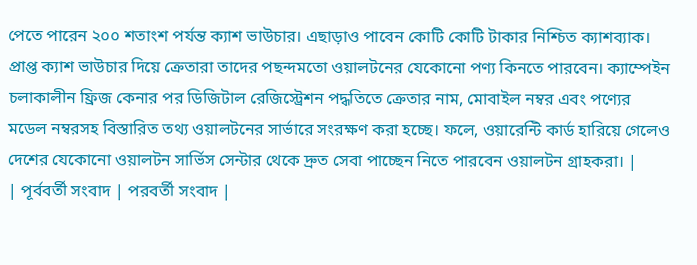পেতে পারেন ২০০ শতাংশ পর্যন্ত ক্যাশ ভাউচার। এছাড়াও পাবেন কোটি কোটি টাকার নিশ্চিত ক্যাশব্যাক। প্রাপ্ত ক্যাশ ভাউচার দিয়ে ক্রেতারা তাদের পছন্দমতো ওয়ালটনের যেকোনো পণ্য কিনতে পারবেন। ক্যাম্পেইন চলাকালীন ফ্রিজ কেনার পর ডিজিটাল রেজিস্ট্রেশন পদ্ধতিতে ক্রেতার নাম, মোবাইল নম্বর এবং পণ্যের মডেল নম্বরসহ বিস্তারিত তথ্য ওয়ালটনের সার্ভারে সংরক্ষণ করা হচ্ছে। ফলে, ওয়ারেন্টি কার্ড হারিয়ে গেলেও দেশের যেকোনো ওয়ালটন সার্ভিস সেন্টার থেকে দ্রুত সেবা পাচ্ছেন নিতে পারবেন ওয়ালটন গ্রাহকরা। |
| পূর্ববর্তী সংবাদ | পরবর্তী সংবাদ |